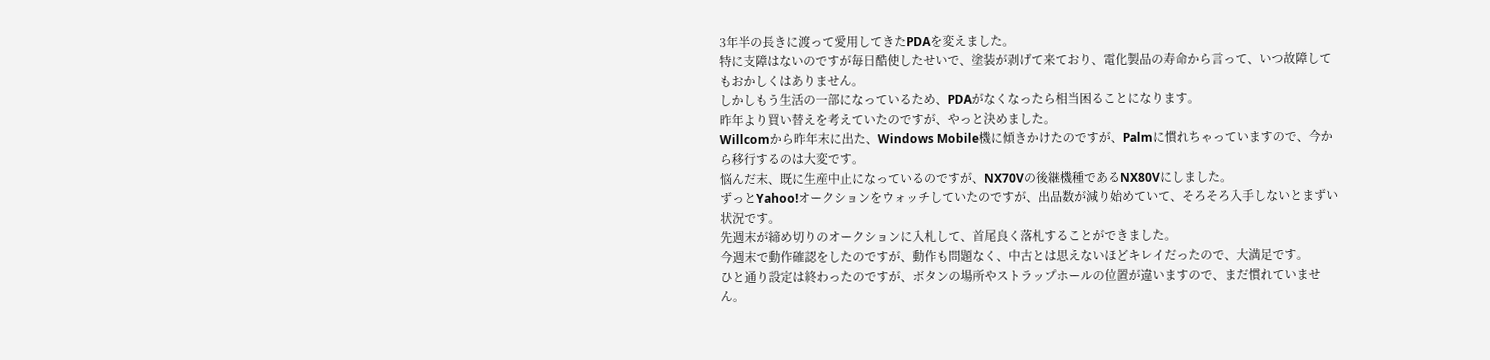3年半の長きに渡って愛用してきたPDAを変えました。
特に支障はないのですが毎日酷使したせいで、塗装が剥げて来ており、電化製品の寿命から言って、いつ故障してもおかしくはありません。
しかしもう生活の一部になっているため、PDAがなくなったら相当困ることになります。
昨年より買い替えを考えていたのですが、やっと決めました。
Willcomから昨年末に出た、Windows Mobile機に傾きかけたのですが、Palmに慣れちゃっていますので、今から移行するのは大変です。
悩んだ末、既に生産中止になっているのですが、NX70Vの後継機種であるNX80Vにしました。
ずっとYahoo!オークションをウォッチしていたのですが、出品数が減り始めていて、そろそろ入手しないとまずい状況です。
先週末が締め切りのオークションに入札して、首尾良く落札することができました。
今週末で動作確認をしたのですが、動作も問題なく、中古とは思えないほどキレイだったので、大満足です。
ひと通り設定は終わったのですが、ボタンの場所やストラップホールの位置が違いますので、まだ慣れていません。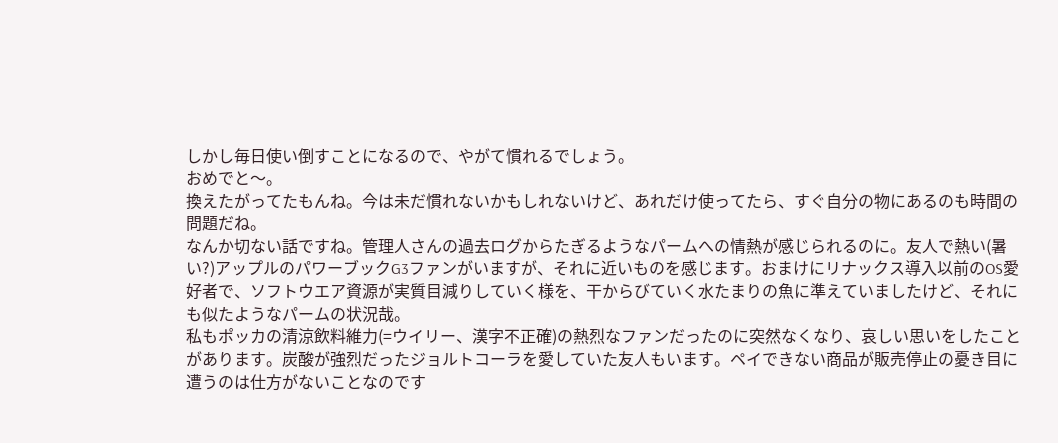しかし毎日使い倒すことになるので、やがて慣れるでしょう。
おめでと〜。
換えたがってたもんね。今は未だ慣れないかもしれないけど、あれだけ使ってたら、すぐ自分の物にあるのも時間の問題だね。
なんか切ない話ですね。管理人さんの過去ログからたぎるようなパームへの情熱が感じられるのに。友人で熱い(暑い?)アップルのパワーブックG3ファンがいますが、それに近いものを感じます。おまけにリナックス導入以前のOS愛好者で、ソフトウエア資源が実質目減りしていく様を、干からびていく水たまりの魚に準えていましたけど、それにも似たようなパームの状況哉。
私もポッカの清涼飲料維力(=ウイリー、漢字不正確)の熱烈なファンだったのに突然なくなり、哀しい思いをしたことがあります。炭酸が強烈だったジョルトコーラを愛していた友人もいます。ペイできない商品が販売停止の憂き目に遭うのは仕方がないことなのです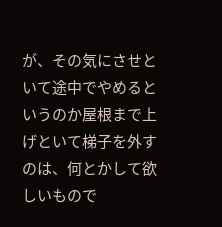が、その気にさせといて途中でやめるというのか屋根まで上げといて梯子を外すのは、何とかして欲しいもので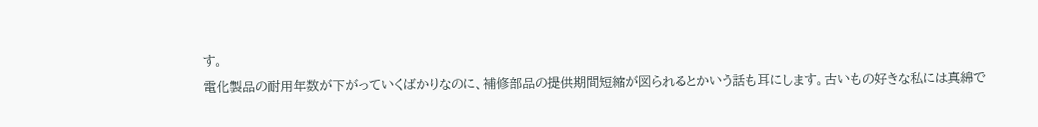す。
電化製品の耐用年数が下がっていくばかりなのに、補修部品の提供期間短縮が図られるとかいう話も耳にします。古いもの好きな私には真綿で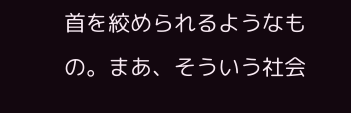首を絞められるようなもの。まあ、そういう社会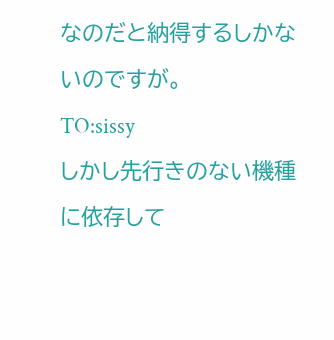なのだと納得するしかないのですが。
TO:sissy
しかし先行きのない機種に依存して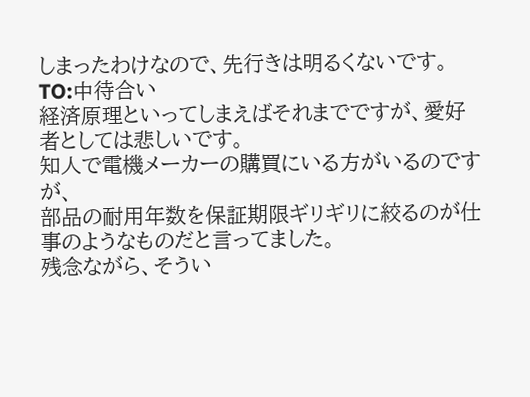しまったわけなので、先行きは明るくないです。
TO:中待合い
経済原理といってしまえばそれまでですが、愛好者としては悲しいです。
知人で電機メーカーの購買にいる方がいるのですが、
部品の耐用年数を保証期限ギリギリに絞るのが仕事のようなものだと言ってました。
残念ながら、そうい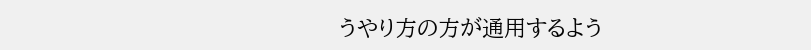うやり方の方が通用するよう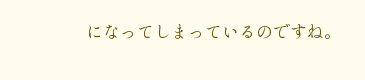になってしまっているのですね。